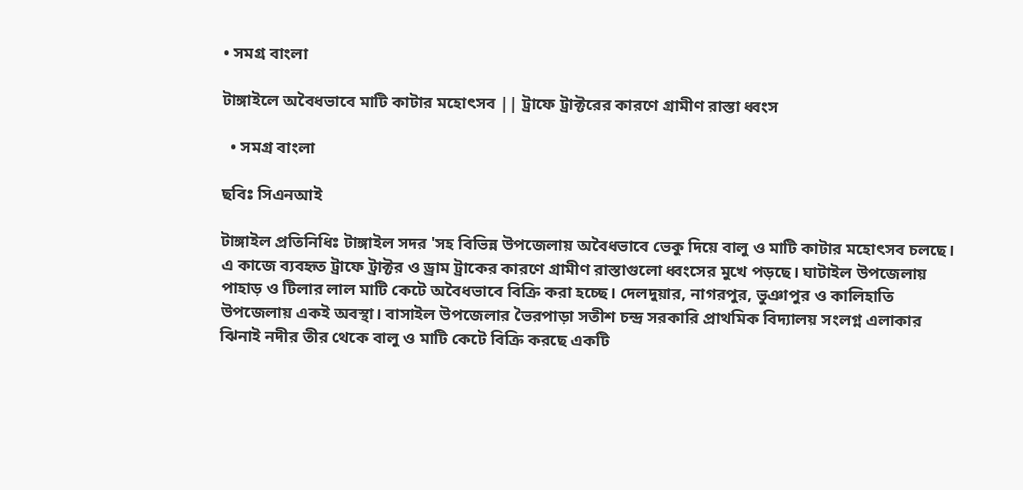• সমগ্র বাংলা

টাঙ্গাইলে অবৈধভাবে মাটি কাটার মহোৎসব || ট্রাফে ট্রাক্টরের কারণে গ্রামীণ রাস্তা ধ্বংস

  • সমগ্র বাংলা

ছবিঃ সিএনআই

টাঙ্গাইল প্রতিনিধিঃ টাঙ্গাইল সদর 'সহ বিভিন্ন উপজেলায় অবৈধভাবে ভেকু দিয়ে বালু ও মাটি কাটার মহোৎসব চলছে। এ কাজে ব্যবহৃত ট্রাফে ট্রাক্টর ও ড্রাম ট্রাকের কারণে গ্রামীণ রাস্তাগুলো ধ্বংসের মুখে পড়ছে। ঘাটাইল উপজেলায় পাহাড় ও টিলার লাল মাটি কেটে অবৈধভাবে বিক্রি করা হচ্ছে। দেলদুয়ার, নাগরপুর, ভুঞাপুর ও কালিহাতি উপজেলায় একই অবস্থা। বাসাইল উপজেলার ভৈরপাড়া সতীশ চন্দ্র সরকারি প্রাথমিক বিদ্যালয় সংলগ্ন এলাকার ঝিনাই নদীর তীর থেকে বালু ও মাটি কেটে বিক্রি করছে একটি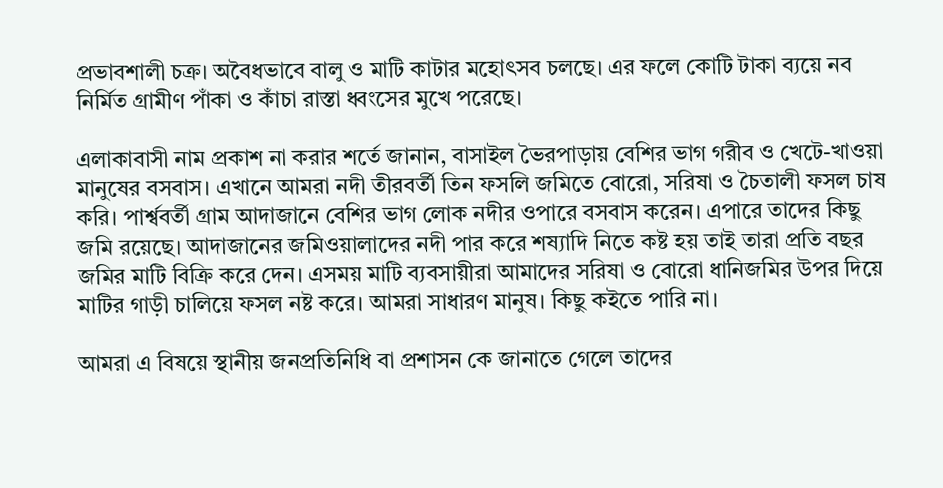প্রভাবশালী চক্র। অবৈধভাবে বালু ও মাটি কাটার মহোৎসব চলছে। এর ফলে কোটি টাকা ব্যয়ে নব নির্মিত গ্রামীণ পাঁকা ও কাঁচা রাস্তা ধ্বংসের মুখে পরেছে।

এলাকাবাসী নাম প্রকাশ না করার শর্তে জানান, বাসাইল ভৈরপাড়ায় বেশির ভাগ গরীব ও খেটে-খাওয়া মানুষের বসবাস। এখানে আমরা নদী তীরবর্তী তিন ফসলি জমিতে বোরো, সরিষা ও চৈতালী ফসল চাষ করি। পার্শ্ববর্তী গ্রাম আদাজানে বেশির ভাগ লোক নদীর ওপারে বসবাস করেন। এপারে তাদের কিছু জমি রয়েছে। আদাজানের জমিওয়ালাদের নদী পার করে শষ্যাদি নিতে কষ্ট হয় তাই তারা প্রতি বছর জমির মাটি বিক্রি করে দেন। এসময় মাটি ব্যবসায়ীরা আমাদের সরিষা ও বোরো ধানিজমির উপর দিয়ে মাটির গাড়ী চালিয়ে ফসল নষ্ট করে। আমরা সাধারণ মানুষ। কিছু কইতে পারি না।

আমরা এ বিষয়ে স্থানীয় জনপ্রতিনিধি বা প্রশাসন কে জানাতে গেলে তাদের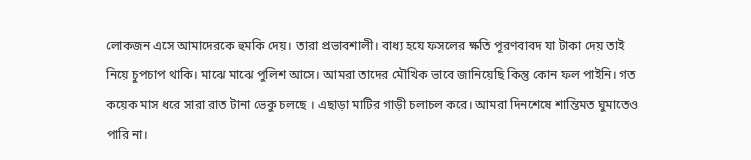লোকজন এসে আমাদেরকে হুমকি দেয়। তারা প্রভাবশালী। বাধ্য হযে ফসলের ক্ষতি পূরণবাবদ যা টাকা দেয় তাই নিয়ে চুপচাপ থাকি। মাঝে মাঝে পুলিশ আসে। আমরা তাদের মৌখিক ভাবে জানিয়েছি কিন্তু কোন ফল পাইনি। গত কয়েক মাস ধরে সারা রাত টানা ভেকু চলছে । এছাড়া মাটির গাড়ী চলাচল করে। আমরা দিনশেষে শান্তিমত ঘুমাতেও পারি না।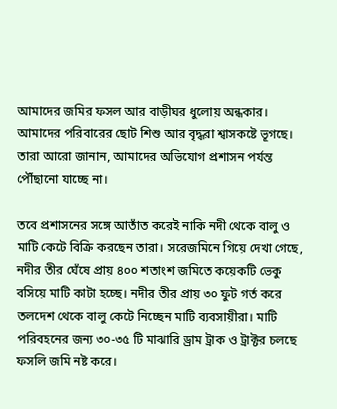আমাদের জমির ফসল আর বাড়ীঘর ধুলোয় অন্ধকার। আমাদের পরিবারের ছোট শিশু আর বৃদ্ধরা শ্বাসকষ্টে ভূগছে। তারা আরো জানান, আমাদের অভিযোগ প্রশাসন পর্যন্ত পৌঁছানো যাচ্ছে না।

তবে প্রশাসনের সঙ্গে আতাঁত করেই নাকি নদী থেকে বালু ও মাটি কেটে বিক্রি করছেন তারা। সরেজমিনে গিয়ে দেখা গেছে, নদীর তীর ঘেঁষে প্রায় ৪০০ শতাংশ জমিতে কয়েকটি ভেকু বসিয়ে মাটি কাটা হচ্ছে। নদীর তীর প্রায় ৩০ ফুট গর্ত করে তলদেশ থেকে বালু কেটে নিচ্ছেন মাটি ব্যবসায়ীরা। মাটি পরিবহনের জন্য ৩০-৩৫ টি মাঝারি ড্রাম ট্রাক ও ট্রাক্টর চলছে ফসলি জমি নষ্ট করে।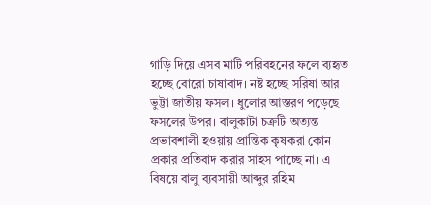গাড়ি দিয়ে এসব মাটি পরিবহনের ফলে ব্যহৃত হচ্ছে বোরো চাষাবাদ। নষ্ট হচ্ছে সরিষা আর ভুট্টা জাতীয় ফসল। ধুলোর আস্তরণ পড়েছে ফসলের উপর। বালুকাটা চক্রটি অত্যন্ত প্রভাবশালী হওয়ায় প্রান্তিক কৃষকরা কোন প্রকার প্রতিবাদ করার সাহস পাচ্ছে না। এ বিষয়ে বালু ব্যবসায়ী আব্দুর রহিম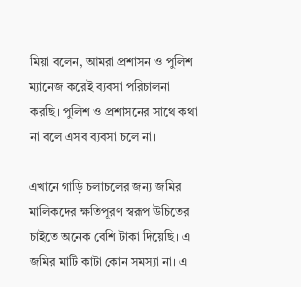মিয়া বলেন, আমরা প্রশাসন ও পুলিশ ম্যানেজ করেই ব্যবসা পরিচালনা করছি। পুলিশ ও প্রশাসনের সাথে কথা না বলে এসব ব্যবসা চলে না।

এখানে গাড়ি চলাচলের জন্য জমির মালিকদের ক্ষতিপূরণ স্বরূপ উচিতের চাইতে অনেক বেশি টাকা দিয়েছি। এ জমির মাটি কাটা কোন সমস্যা না। এ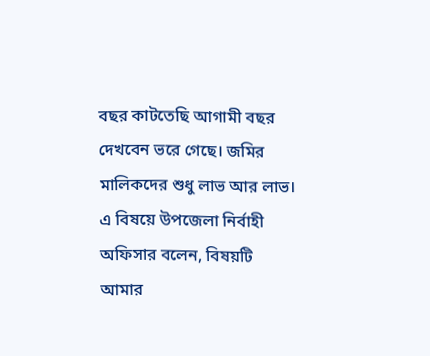বছর কাটতেছি আগামী বছর দেখবেন ভরে গেছে। জমির মালিকদের শুধু লাভ আর লাভ। এ বিষয়ে উপজেলা নির্বাহী অফিসার বলেন, বিষয়টি আমার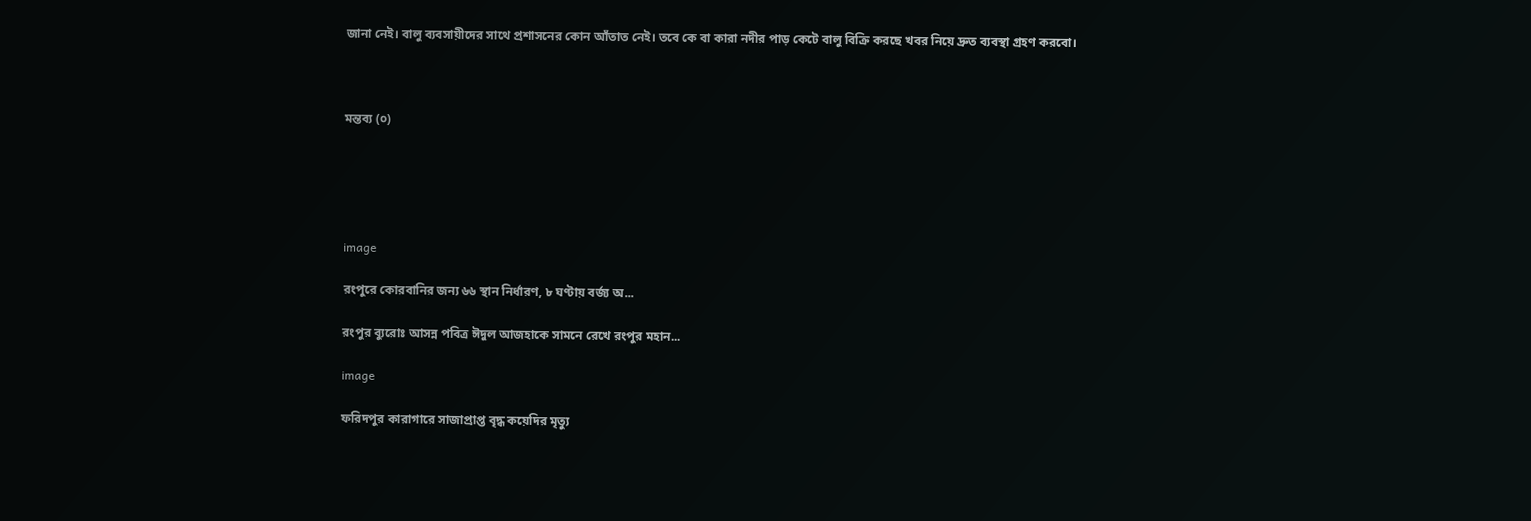জানা নেই। বালু ব্যবসায়ীদের সাথে প্রশাসনের কোন আঁতাত নেই। তবে কে বা কারা নদীর পাড় কেটে বালু বিক্রি করছে খবর নিয়ে দ্রুত ব্যবস্থা গ্রহণ করবো।



মন্তব্য (০)





image

রংপুরে কোরবানির জন্য ৬৬ স্থান নির্ধারণ, ৮ ঘণ্টায় বর্জ্য অ...

রংপুর ব্যুরোঃ আসন্ন পবিত্র ঈদুল আজহাকে সামনে রেখে রংপুর মহান...

image

ফরিদপুর কারাগারে সাজাপ্রাপ্ত বৃদ্ধ কয়েদির মৃত্যু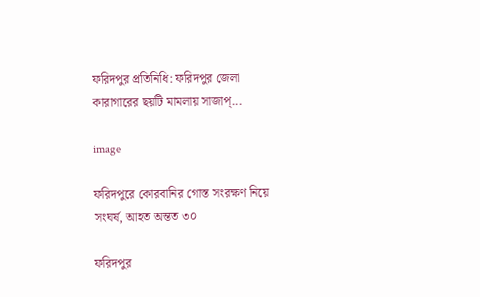ফরিদপুর প্রতিনিধি: ফরিদপুর জেলা কারাগারের ছয়টি মামলায় সাজাপ্...

image

ফরিদপুরে কোরবানির গোস্ত সংরক্ষণ নিয়ে সংঘর্ষ, আহত অন্তত ৩০

ফরিদপুর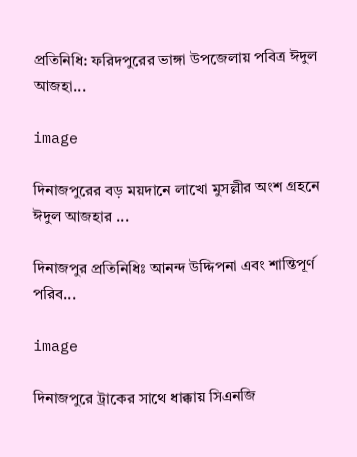প্রতিনিধি: ফরিদপুরের ভাঙ্গা উপজেলায় পবিত্র ঈদুল আজহা...

image

দিনাজপুরের বড় ময়দানে লাখো মুসল্লীর অংশ গ্রহনে ঈদুল আজহার ...

দিনাজপুর প্রতিনিধিঃ আনন্দ উদ্দিপনা এবং শান্তিপূর্ণ পরিব...

image

দিনাজপুরে ট্রাকের সাথে ধাক্কায় সিএনজি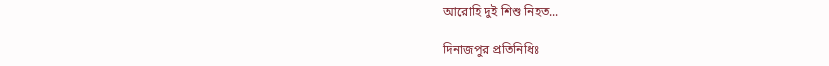আরোহি দুই শিশু নিহত...

দিনাজপুর প্রতিনিধিঃ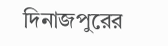দিনাজপুরের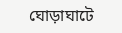ঘোড়াঘাটে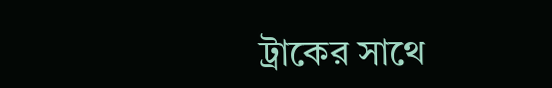ট্রাকের সাথে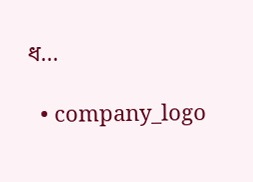ধ...

  • company_logo